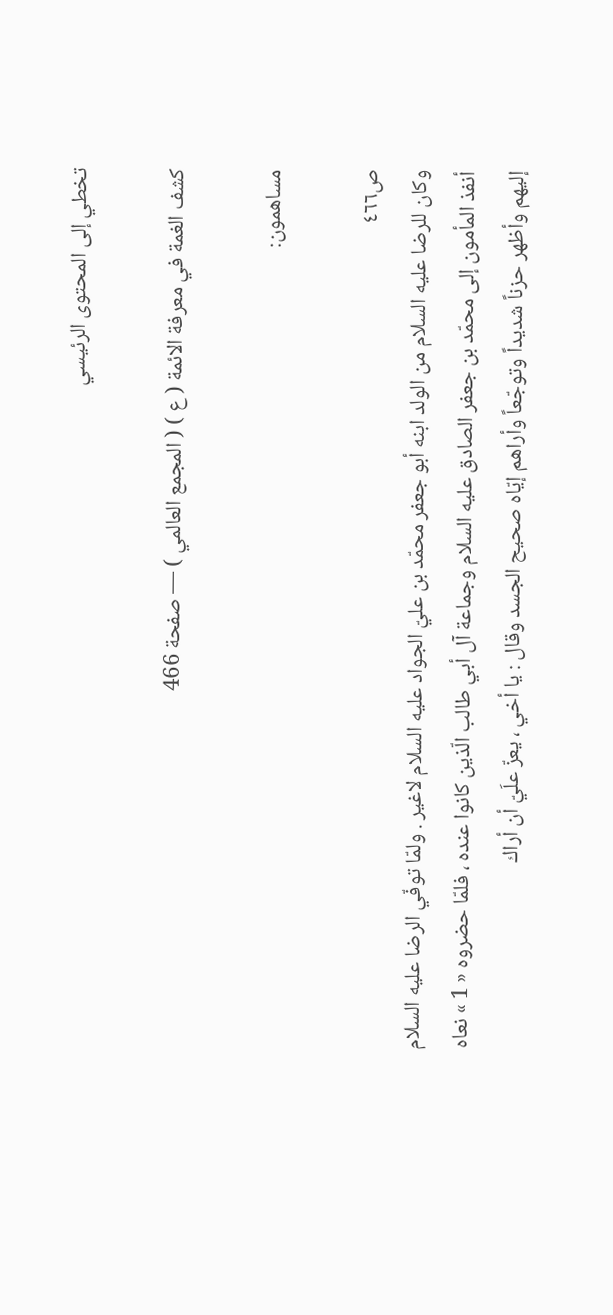تخطي إلى المحتوى الرئيسي

كشف الغمة في معرفة الائمة ( ع ) ( المجمع العالمي ) — صفحة 466

مساهمون:

ص٤٦٦
وكان للرضا عليه السلام من الولد ابنه أبو جعفر محمّد بن عليّ الجواد عليه السلام لاغير . ولمّا توفّي الرضا عليه السلام أنفذ المأمون إلى محمّد بن جعفر الصادق عليه السلام وجماعة آل أبي طالب الّذين كانوا عنده ، فلمّا حضروه « 1 » نعاه إليهم وأظهر حزناً شديداً وتوجّعاً وأراهم إيّاه صحيح الجسد وقال : يا أخي ، يعزّ علَيّ أن أراك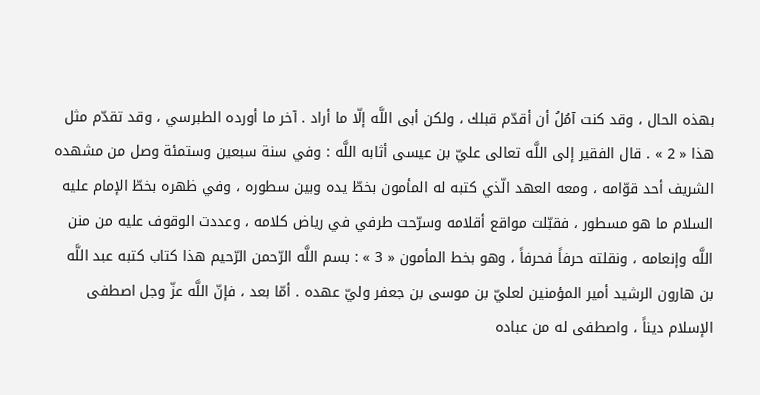بهذه الحال ، وقد كنت آمُلُ أن أقدّم قبلك ، ولكن أبى اللَّه إلّا ما أراد . آخر ما أورده الطبرسي ، وقد تقدّم مثل هذا « 2 » . قال الفقير إلى اللَّه تعالى عليّ بن عيسى أثابه اللَّه : وفي سنة سبعين وستمئة وصل من مشهده الشريف أحد قوّامه ، ومعه العهد الّذي كتبه له المأمون بخطّ يده وبين سطوره ، وفي ظهره بخطّ الإمام عليه السلام ما هو مسطور ، فقبّلت مواقع أقلامه وسرّحت طرفي في رياض كلامه ، وعددت الوقوف عليه من منن اللَّه وإنعامه ، ونقلته حرفاً فحرفاً ، وهو بخط المأمون « 3 » : بسم اللَّه الرّحمن الرّحيم هذا كتاب كتبه عبد اللَّه بن هارون الرشيد أمير المؤمنين لعليّ بن موسى بن جعفر وليّ عهده . أمّا بعد ، فإنّ اللَّه عزّ وجل اصطفى الإسلام ديناً ، واصطفى له من عباده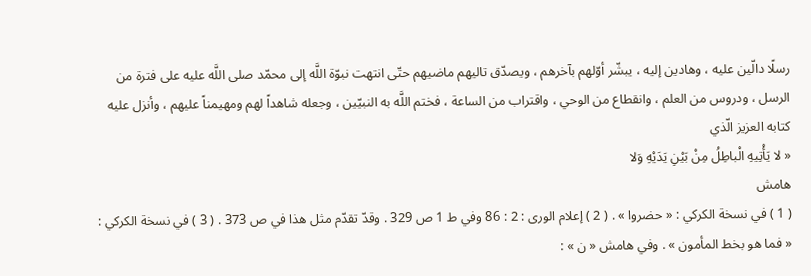رسلًا دالّين عليه ، وهادين إليه ، يبشّر أوّلهم بآخرهم ، ويصدّق تاليهم ماضيهم حتّى انتهت نبوّة اللَّه إلى محمّد صلى اللَّه عليه على فترة من الرسل ، ودروس من العلم ، وانقطاع من الوحي ، واقتراب من الساعة ، فختم اللَّه به النبيّين ، وجعله شاهداً لهم ومهيمناً عليهم ، وأنزل عليه كتابه العزيز الّذي
« لا يَأْتِيهِ الْباطِلُ مِنْ بَيْنِ يَدَيْهِ وَلا
هامش
( 1 ) في نسخة الكركي : « حضروا » . ( 2 ) إعلام الورى : 2 : 86 وفي ط 1 ص 329 . وقدّ تقدّم مثل هذا في ص 373 . ( 3 ) في نسخة الكركي : « فما هو بخط المأمون » . وفي هامش « ن » :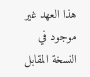هذا العهد غير موجود في النسخة المقابل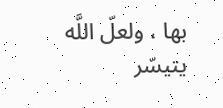بها ، ولعلّ اللَّه يتيسّر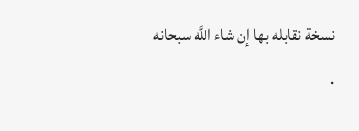نسخة نقابله بها إن شاء اللَّه سبحانه .